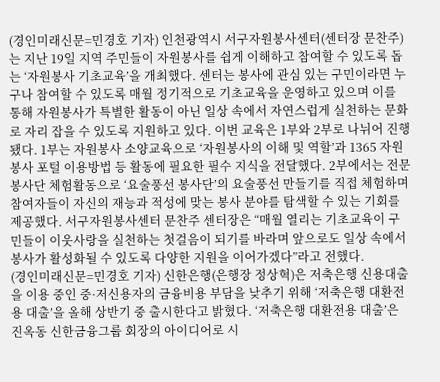(경인미래신문=민경호 기자) 인천광역시 서구자원봉사센터(센터장 문찬주)는 지난 19일 지역 주민들이 자원봉사를 쉽게 이해하고 참여할 수 있도록 돕는 ‘자원봉사 기초교육’을 개최했다. 센터는 봉사에 관심 있는 구민이라면 누구나 참여할 수 있도록 매월 정기적으로 기초교육을 운영하고 있으며 이를 통해 자원봉사가 특별한 활동이 아닌 일상 속에서 자연스럽게 실천하는 문화로 자리 잡을 수 있도록 지원하고 있다. 이번 교육은 1부와 2부로 나뉘어 진행됐다. 1부는 자원봉사 소양교육으로 ‘자원봉사의 이해 및 역할’과 1365 자원봉사 포털 이용방법 등 활동에 필요한 필수 지식을 전달했다. 2부에서는 전문 봉사단 체험활동으로 ‘요술풍선 봉사단’의 요술풍선 만들기를 직접 체험하며 참여자들이 자신의 재능과 적성에 맞는 봉사 분야를 탐색할 수 있는 기회를 제공했다. 서구자원봉사센터 문찬주 센터장은 “매월 열리는 기초교육이 구민들이 이웃사랑을 실천하는 첫걸음이 되기를 바라며 앞으로도 일상 속에서 봉사가 활성화될 수 있도록 다양한 지원을 이어가겠다”라고 전했다.
(경인미래신문=민경호 기자) 신한은행(은행장 정상혁)은 저축은행 신용대출을 이용 중인 중·저신용자의 금융비용 부담을 낮추기 위해 ‘저축은행 대환전용 대출’을 올해 상반기 중 출시한다고 밝혔다. ‘저축은행 대환전용 대출’은 진옥동 신한금융그룹 회장의 아이디어로 시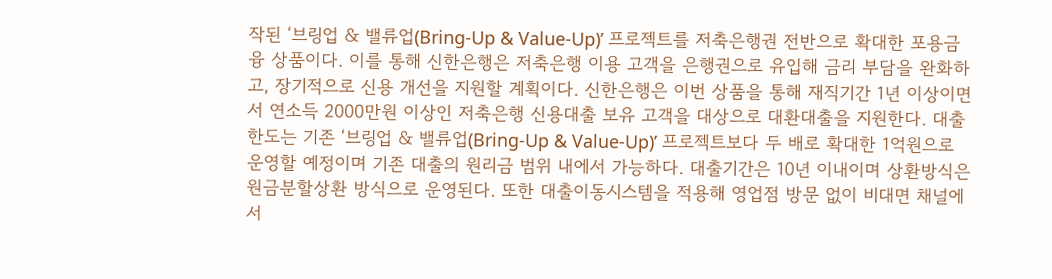작된 ‘브링업 & 밸류업(Bring-Up & Value-Up)’ 프로젝트를 저축은행권 전반으로 확대한 포용금융 상품이다. 이를 통해 신한은행은 저축은행 이용 고객을 은행권으로 유입해 금리 부담을 완화하고, 장기적으로 신용 개선을 지원할 계획이다. 신한은행은 이번 상품을 통해 재직기간 1년 이상이면서 연소득 2000만원 이상인 저축은행 신용대출 보유 고객을 대상으로 대환대출을 지원한다. 대출한도는 기존 ‘브링업 & 밸류업(Bring-Up & Value-Up)’ 프로젝트보다 두 배로 확대한 1억원으로 운영할 예정이며 기존 대출의 원리금 범위 내에서 가능하다. 대출기간은 10년 이내이며 상환방식은 원금분할상환 방식으로 운영된다. 또한 대출이동시스템을 적용해 영업점 방문 없이 비대면 채널에서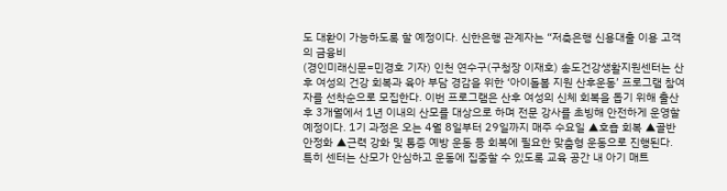도 대환이 가능하도록 할 예정이다. 신한은행 관계자는 “저축은행 신용대출 이용 고객의 금융비
(경인미래신문=민경호 기자) 인천 연수구(구청장 이재호) 송도건강생활지원센터는 산후 여성의 건강 회복과 육아 부담 경감을 위한 ‘아이돌봄 지원 산후운동’ 프로그램 참여자를 선착순으로 모집한다. 이번 프로그램은 산후 여성의 신체 회복을 돕기 위해 출산 후 3개월에서 1년 이내의 산모를 대상으로 하며 전문 강사를 초빙해 안전하게 운영할 예정이다. 1기 과정은 오는 4월 8일부터 29일까지 매주 수요일 ▲호흡 회복 ▲골반 안정화 ▲근력 강화 및 통증 예방 운동 등 회복에 필요한 맞춤형 운동으로 진행된다. 특히 센터는 산모가 안심하고 운동에 집중할 수 있도록 교육 공간 내 아기 매트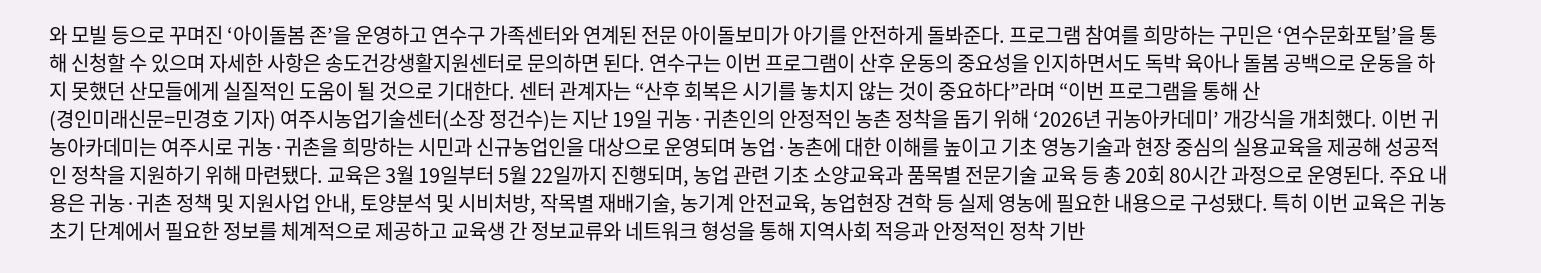와 모빌 등으로 꾸며진 ‘아이돌봄 존’을 운영하고 연수구 가족센터와 연계된 전문 아이돌보미가 아기를 안전하게 돌봐준다. 프로그램 참여를 희망하는 구민은 ‘연수문화포털’을 통해 신청할 수 있으며 자세한 사항은 송도건강생활지원센터로 문의하면 된다. 연수구는 이번 프로그램이 산후 운동의 중요성을 인지하면서도 독박 육아나 돌봄 공백으로 운동을 하지 못했던 산모들에게 실질적인 도움이 될 것으로 기대한다. 센터 관계자는 “산후 회복은 시기를 놓치지 않는 것이 중요하다”라며 “이번 프로그램을 통해 산
(경인미래신문=민경호 기자) 여주시농업기술센터(소장 정건수)는 지난 19일 귀농·귀촌인의 안정적인 농촌 정착을 돕기 위해 ‘2026년 귀농아카데미’ 개강식을 개최했다. 이번 귀농아카데미는 여주시로 귀농·귀촌을 희망하는 시민과 신규농업인을 대상으로 운영되며 농업·농촌에 대한 이해를 높이고 기초 영농기술과 현장 중심의 실용교육을 제공해 성공적인 정착을 지원하기 위해 마련됐다. 교육은 3월 19일부터 5월 22일까지 진행되며, 농업 관련 기초 소양교육과 품목별 전문기술 교육 등 총 20회 80시간 과정으로 운영된다. 주요 내용은 귀농·귀촌 정책 및 지원사업 안내, 토양분석 및 시비처방, 작목별 재배기술, 농기계 안전교육, 농업현장 견학 등 실제 영농에 필요한 내용으로 구성됐다. 특히 이번 교육은 귀농 초기 단계에서 필요한 정보를 체계적으로 제공하고 교육생 간 정보교류와 네트워크 형성을 통해 지역사회 적응과 안정적인 정착 기반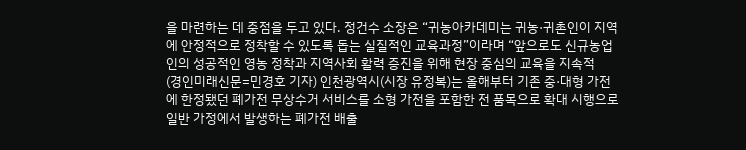을 마련하는 데 중점을 두고 있다. 정건수 소장은 “귀농아카데미는 귀농·귀촌인이 지역에 안정적으로 정착할 수 있도록 돕는 실질적인 교육과정”이라며 “앞으로도 신규농업인의 성공적인 영농 정착과 지역사회 활력 증진을 위해 현장 중심의 교육을 지속적
(경인미래신문=민경호 기자) 인천광역시(시장 유정복)는 올해부터 기존 중·대형 가전에 한정됐던 폐가전 무상수거 서비스를 소형 가전을 포함한 전 품목으로 확대 시행으로 일반 가정에서 발생하는 폐가전 배출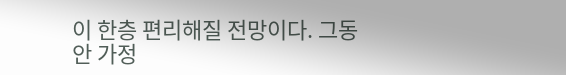이 한층 편리해질 전망이다. 그동안 가정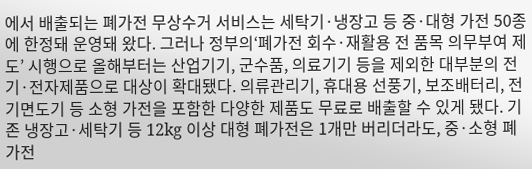에서 배출되는 폐가전 무상수거 서비스는 세탁기·냉장고 등 중·대형 가전 50종에 한정돼 운영돼 왔다. 그러나 정부의‘폐가전 회수·재활용 전 품목 의무부여 제도’ 시행으로 올해부터는 산업기기, 군수품, 의료기기 등을 제외한 대부분의 전기·전자제품으로 대상이 확대됐다. 의류관리기, 휴대용 선풍기, 보조배터리, 전기면도기 등 소형 가전을 포함한 다양한 제품도 무료로 배출할 수 있게 됐다. 기존 냉장고·세탁기 등 12kg 이상 대형 폐가전은 1개만 버리더라도, 중·소형 폐가전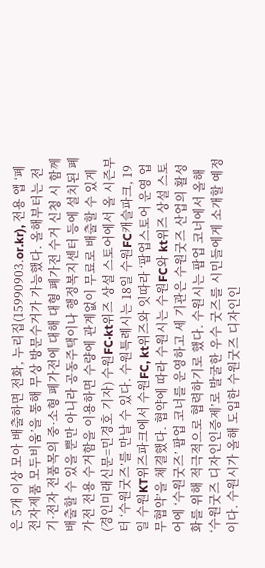은 5개 이상 모아 배출하면 전화, 누리집(15990903.or.kr), 전용 앱 ‘폐전자제품 모두비움’을 통해 무상 방문수거가 가능했다. 올해부터는 전기·전자 전품목의 중·소형 폐가전에 대해 대형 폐가전 수거 신청 시 함께 배출할 수 있을 뿐만 아니라 공동주택이나 행정복지센터 등에 설치된 폐가전 전용 수거함을 이용하면 수량에 관계없이 무료로 배출할 수 있게
(경인미래신문=민경호 기자) 수원FC·kt위즈 상설 스토어에서 올 시즌부터 ‘수원굿즈’를 만날 수 있다. 수원특례시는 18일 수원FC캐슬파크, 19일 수원KT위즈파크에서 수원FC, kt위즈와 잇따라 ‘팝업스토어 운영 업무협약’을 체결했다. 협약에 따라 수원시는 수원FC와 kt위즈 상설 스토어에 ‘수원굿즈’ 팝업 코너를 운영하고 세 기관은 수원굿즈 산업의 활성화를 위해 적극적으로 협력하기로 했다. 수원시는 팝업 코너에서 올해 ‘수원굿즈 디자인인증제’로 발굴한 우수 굿즈를 시민들에게 소개할 예정이다. 수원시가 올해 도입한 수원굿즈 디자인인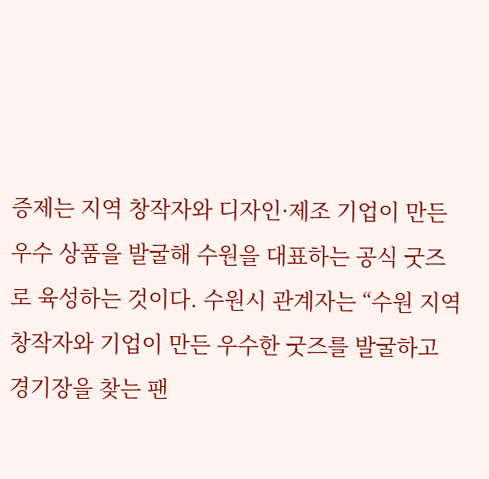증제는 지역 창작자와 디자인·제조 기업이 만든 우수 상품을 발굴해 수원을 대표하는 공식 굿즈로 육성하는 것이다. 수원시 관계자는 “수원 지역 창작자와 기업이 만든 우수한 굿즈를 발굴하고 경기장을 찾는 팬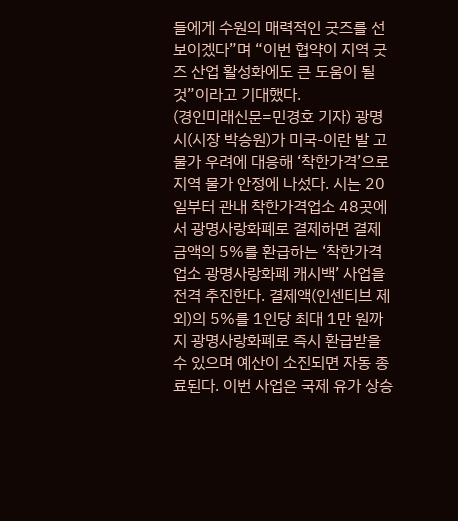들에게 수원의 매력적인 굿즈를 선보이겠다”며 “이번 협약이 지역 굿즈 산업 활성화에도 큰 도움이 될 것”이라고 기대했다.
(경인미래신문=민경호 기자) 광명시(시장 박승원)가 미국-이란 발 고물가 우려에 대응해 ‘착한가격’으로 지역 물가 안정에 나섰다. 시는 20일부터 관내 착한가격업소 48곳에서 광명사랑화폐로 결제하면 결제 금액의 5%를 환급하는 ‘착한가격업소 광명사랑화폐 캐시백’ 사업을 전격 추진한다. 결제액(인센티브 제외)의 5%를 1인당 최대 1만 원까지 광명사랑화폐로 즉시 환급받을 수 있으며 예산이 소진되면 자동 종료된다. 이번 사업은 국제 유가 상승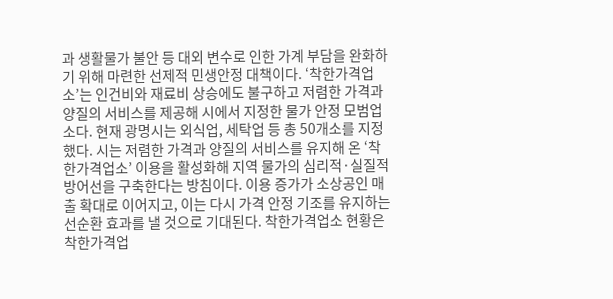과 생활물가 불안 등 대외 변수로 인한 가계 부담을 완화하기 위해 마련한 선제적 민생안정 대책이다. ‘착한가격업소’는 인건비와 재료비 상승에도 불구하고 저렴한 가격과 양질의 서비스를 제공해 시에서 지정한 물가 안정 모범업소다. 현재 광명시는 외식업, 세탁업 등 총 50개소를 지정했다. 시는 저렴한 가격과 양질의 서비스를 유지해 온 ‘착한가격업소’ 이용을 활성화해 지역 물가의 심리적·실질적 방어선을 구축한다는 방침이다. 이용 증가가 소상공인 매출 확대로 이어지고, 이는 다시 가격 안정 기조를 유지하는 선순환 효과를 낼 것으로 기대된다. 착한가격업소 현황은 착한가격업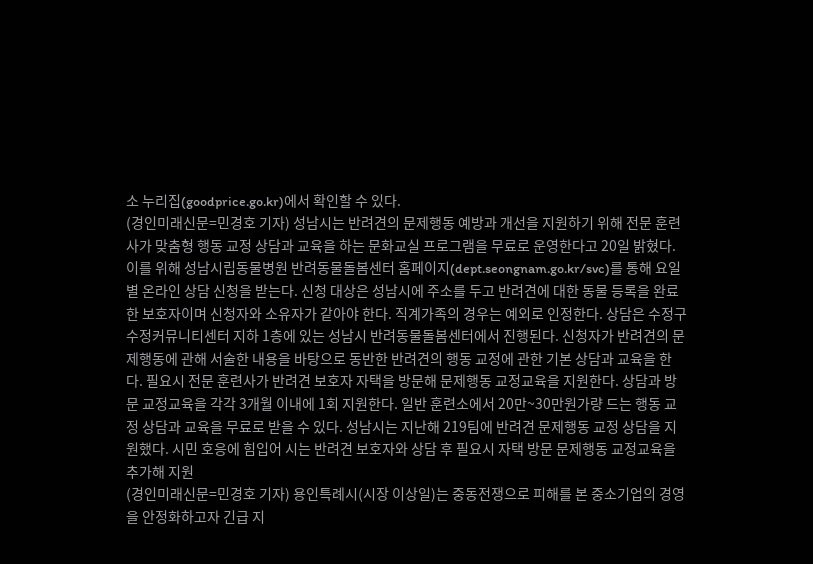소 누리집(goodprice.go.kr)에서 확인할 수 있다.
(경인미래신문=민경호 기자) 성남시는 반려견의 문제행동 예방과 개선을 지원하기 위해 전문 훈련사가 맞춤형 행동 교정 상담과 교육을 하는 문화교실 프로그램을 무료로 운영한다고 20일 밝혔다. 이를 위해 성남시립동물병원 반려동물돌봄센터 홈페이지(dept.seongnam.go.kr/svc)를 통해 요일별 온라인 상담 신청을 받는다. 신청 대상은 성남시에 주소를 두고 반려견에 대한 동물 등록을 완료한 보호자이며 신청자와 소유자가 같아야 한다. 직계가족의 경우는 예외로 인정한다. 상담은 수정구 수정커뮤니티센터 지하 1층에 있는 성남시 반려동물돌봄센터에서 진행된다. 신청자가 반려견의 문제행동에 관해 서술한 내용을 바탕으로 동반한 반려견의 행동 교정에 관한 기본 상담과 교육을 한다. 필요시 전문 훈련사가 반려견 보호자 자택을 방문해 문제행동 교정교육을 지원한다. 상담과 방문 교정교육을 각각 3개월 이내에 1회 지원한다. 일반 훈련소에서 20만~30만원가량 드는 행동 교정 상담과 교육을 무료로 받을 수 있다. 성남시는 지난해 219팀에 반려견 문제행동 교정 상담을 지원했다. 시민 호응에 힘입어 시는 반려견 보호자와 상담 후 필요시 자택 방문 문제행동 교정교육을 추가해 지원
(경인미래신문=민경호 기자) 용인특례시(시장 이상일)는 중동전쟁으로 피해를 본 중소기업의 경영을 안정화하고자 긴급 지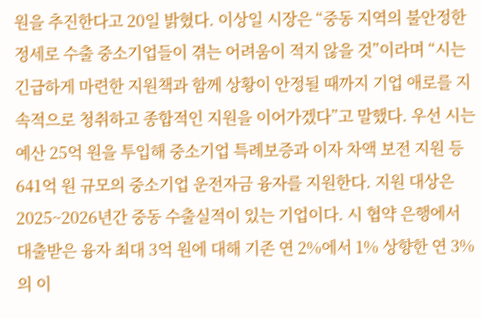원을 추진한다고 20일 밝혔다. 이상일 시장은 “중동 지역의 불안정한 정세로 수출 중소기업들이 겪는 어려움이 적지 않을 것”이라며 “시는 긴급하게 마련한 지원책과 함께 상황이 안정될 때까지 기업 애로를 지속적으로 청취하고 종합적인 지원을 이어가겠다”고 말했다. 우선 시는 예산 25억 원을 투입해 중소기업 특례보증과 이자 차액 보전 지원 등 641억 원 규모의 중소기업 운전자금 융자를 지원한다. 지원 대상은 2025~2026년간 중동 수출실적이 있는 기업이다. 시 협약 은행에서 대출받은 융자 최대 3억 원에 대해 기존 연 2%에서 1% 상향한 연 3%의 이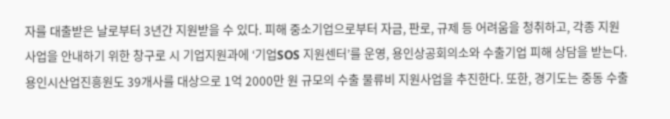자를 대출받은 날로부터 3년간 지원받을 수 있다. 피해 중소기업으로부터 자금, 판로, 규제 등 어려움을 청취하고, 각종 지원 사업을 안내하기 위한 창구로 시 기업지원과에 ‘기업SOS 지원센터’를 운영, 용인상공회의소와 수출기업 피해 상담을 받는다. 용인시산업진흥원도 39개사를 대상으로 1억 2000만 원 규모의 수출 물류비 지원사업을 추진한다. 또한, 경기도는 중동 수출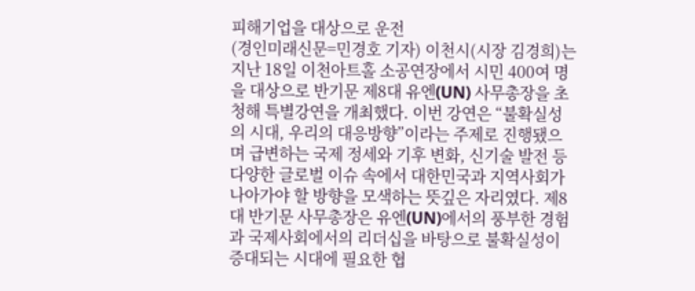피해기업을 대상으로 운전
(경인미래신문=민경호 기자) 이천시(시장 김경희)는 지난 18일 이천아트홀 소공연장에서 시민 400여 명을 대상으로 반기문 제8대 유엔(UN) 사무총장을 초청해 특별강연을 개최했다. 이번 강연은 “불확실성의 시대, 우리의 대응방향”이라는 주제로 진행됐으며 급변하는 국제 정세와 기후 변화, 신기술 발전 등 다양한 글로벌 이슈 속에서 대한민국과 지역사회가 나아가야 할 방향을 모색하는 뜻깊은 자리였다. 제8대 반기문 사무총장은 유엔(UN)에서의 풍부한 경험과 국제사회에서의 리더십을 바탕으로 불확실성이 증대되는 시대에 필요한 협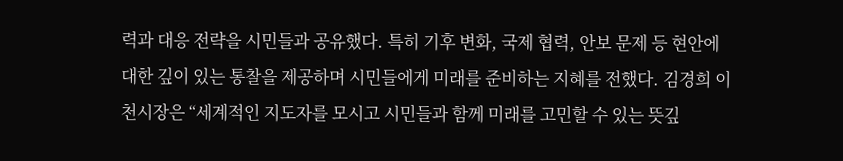력과 대응 전략을 시민들과 공유했다. 특히 기후 변화, 국제 협력, 안보 문제 등 현안에 대한 깊이 있는 통찰을 제공하며 시민들에게 미래를 준비하는 지혜를 전했다. 김경희 이천시장은 “세계적인 지도자를 모시고 시민들과 함께 미래를 고민할 수 있는 뜻깊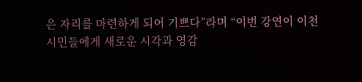은 자리를 마련하게 되어 기쁘다”라며 “이번 강연이 이천 시민들에게 새로운 시각과 영감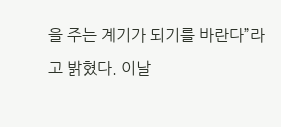을 주는 계기가 되기를 바란다”라고 밝혔다. 이날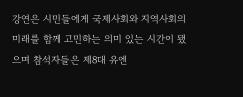강연은 시민들에게 국제사회와 지역사회의 미래를 함께 고민하는 의미 있는 시간이 됐으며 참석자들은 제8대 유엔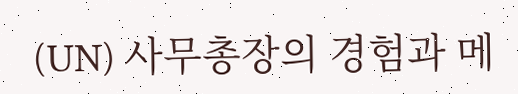(UN) 사무총장의 경험과 메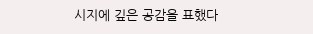시지에 깊은 공감을 표했다